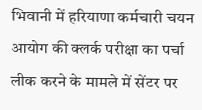भिवानी में हरियाणा कर्मचारी चयन आयोग की क्लर्क परीक्षा का पर्चा लीक करने के मामले में सेंटर पर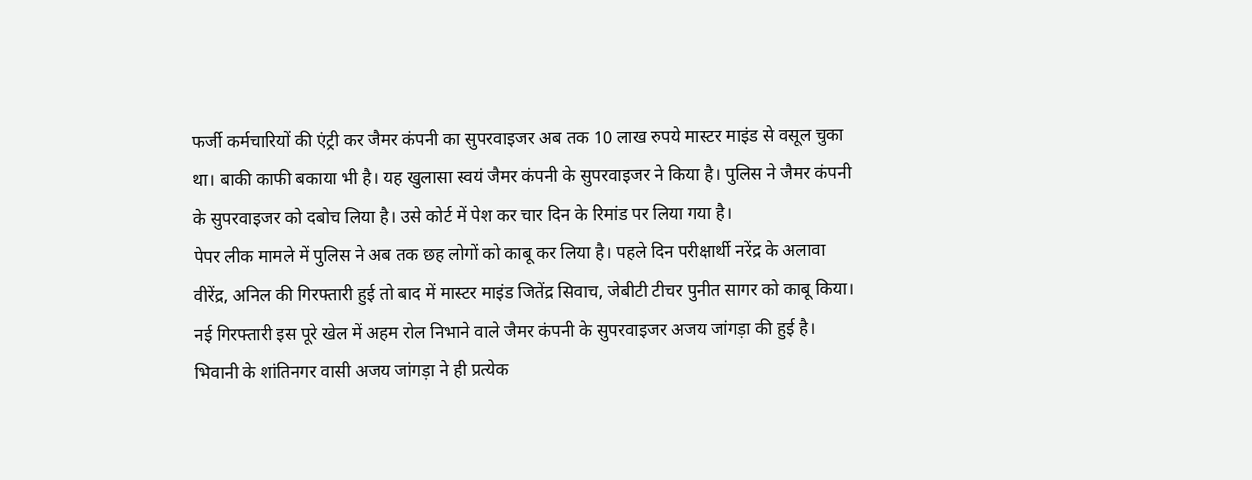फर्जी कर्मचारियों की एंट्री कर जैमर कंपनी का सुपरवाइजर अब तक 10 लाख रुपये मास्टर माइंड से वसूल चुका था। बाकी काफी बकाया भी है। यह खुलासा स्वयं जैमर कंपनी के सुपरवाइजर ने किया है। पुलिस ने जैमर कंपनी के सुपरवाइजर को दबोच लिया है। उसे कोर्ट में पेश कर चार दिन के रिमांड पर लिया गया है।
पेपर लीक मामले में पुलिस ने अब तक छह लोगों को काबू कर लिया है। पहले दिन परीक्षार्थी नरेंद्र के अलावा वीरेंद्र, अनिल की गिरफ्तारी हुई तो बाद में मास्टर माइंड जितेंद्र सिवाच, जेबीटी टीचर पुनीत सागर को काबू किया। नई गिरफ्तारी इस पूरे खेल में अहम रोल निभाने वाले जैमर कंपनी के सुपरवाइजर अजय जांगड़ा की हुई है। भिवानी के शांतिनगर वासी अजय जांगड़ा ने ही प्रत्येक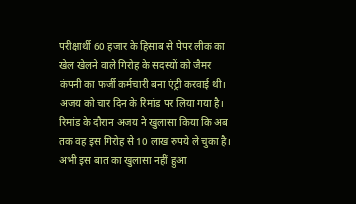परीक्षार्थी 60 हजार के हिसाब से पेपर लीक का खेल खेलने वाले गिरोह के सदस्यों को जैमर कंपनी का फर्जी कर्मचारी बना एंट्री करवाई थी। अजय को चार दिन के रिमांड पर लिया गया है। रिमांड के दौरान अजय ने खुलासा किया कि अब तक वह इस गिरोह से 10 लाख रुपये ले चुका है। अभी इस बात का खुलासा नहीं हुआ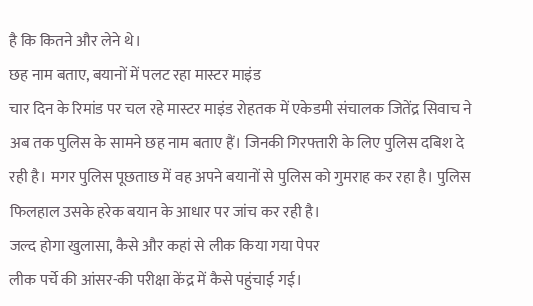है कि कितने और लेने थे।
छह नाम बताए, बयानों में पलट रहा मास्टर माइंड
चार दिन के रिमांड पर चल रहे मास्टर माइंड रोहतक में एकेडमी संचालक जितेंद्र सिवाच ने अब तक पुलिस के सामने छह नाम बताए हैं। जिनकी गिरफ्तारी के लिए पुलिस दबिश दे रही है। मगर पुलिस पूछताछ में वह अपने बयानों से पुलिस को गुमराह कर रहा है। पुलिस फिलहाल उसके हरेक बयान के आधार पर जांच कर रही है।
जल्द होगा खुलासा, कैसे और कहां से लीक किया गया पेपर
लीक पर्चे की आंसर-की परीक्षा केंद्र में कैसे पहुंचाई गई।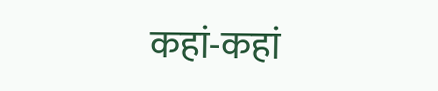कहां-कहां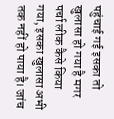पहुंचाई गई इसका तो खुलासा हो गया है मगर पर्चा लीक कैसे किया गया, इसका खुलासा अभी तक नहीं हो पाया है। जांच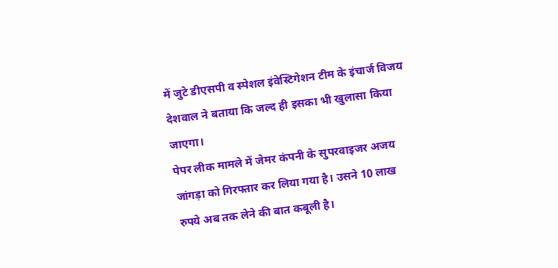में जुटे डीएसपी व स्पेशल इंवेस्टिगेशन टीम के इंचार्ज विजय देशवाल ने बताया कि जल्द ही इसका भी खुलासा किया जाएगा।
पेपर लीक मामले में जेमर कंपनी के सुपरवाइजर अजय जांगड़ा को गिरफ्तार कर लिया गया है। उसने 10 लाख रुपये अब तक लेने की बात कबूली है।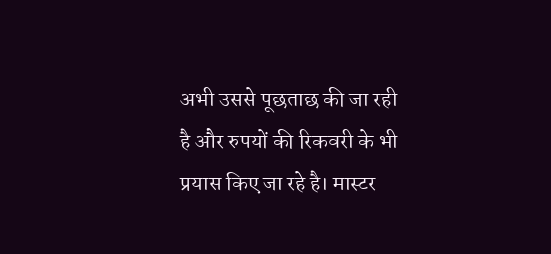अभी उससे पूछताछ की जा रही है और रुपयों की रिकवरी के भी प्रयास किए जा रहे है। मास्टर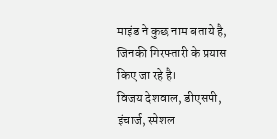माइंड ने कुछ नाम बताये है, जिनकी गिरफ्तारी के प्रयास किए जा रहे है।
विजय देशवाल, डीएसपी, इंचार्ज, स्पेशल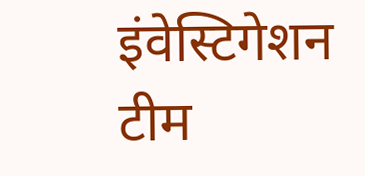इंवेस्टिगेशन टीम